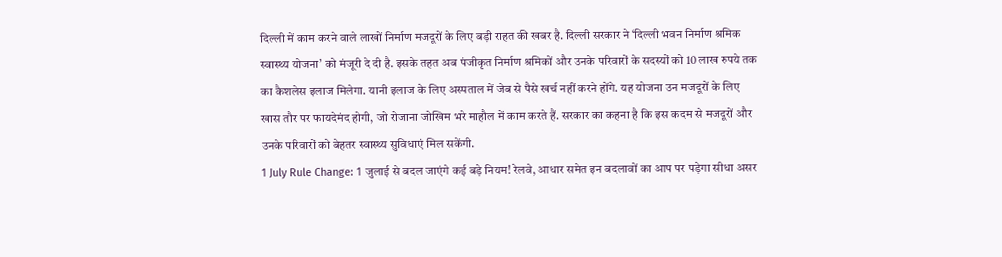दिल्ली में काम करने वाले लाखों निर्माण मजदूरों के लिए बड़ी राहत की खबर है. दिल्ली सरकार ने ‘दिल्ली भवन निर्माण श्रमिक स्वास्थ्य योजना’ को मंजूरी दे दी है. इसके तहत अब पंजीकृत निर्माण श्रमिकों और उनके परिवारों के सदस्यों को 10 लाख रुपये तक का कैशलेस इलाज मिलेगा. यानी इलाज के लिए अस्पताल में जेब से पैसे खर्च नहीं करने होंगे. यह योजना उन मजदूरों के लिए खास तौर पर फायदेमंद होगी, जो रोजाना जोखिम भरे माहौल में काम करते हैं. सरकार का कहना है कि इस कदम से मजदूरों और उनके परिवारों को बेहतर स्वास्थ्य सुविधाएं मिल सकेंगी.
1 July Rule Change: 1 जुलाई से बदल जाएंगे कई बड़े नियम! रेलवे, आधार समेत इन बदलावों का आप पर पड़ेगा सीधा असर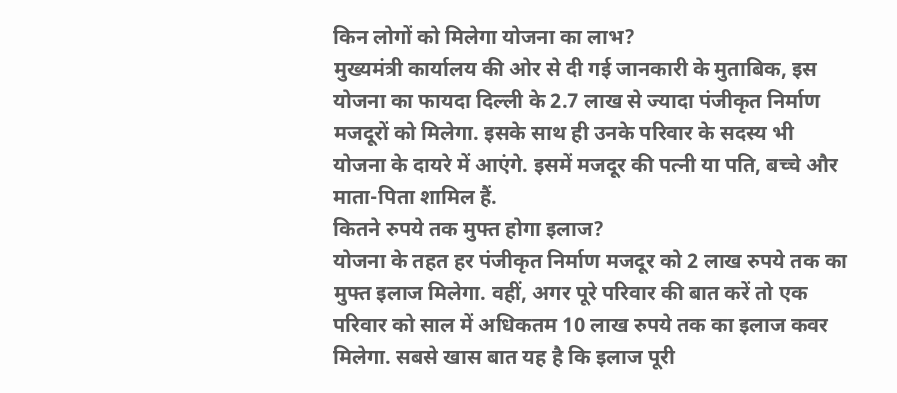किन लोगों को मिलेगा योजना का लाभ?
मुख्यमंत्री कार्यालय की ओर से दी गई जानकारी के मुताबिक, इस योजना का फायदा दिल्ली के 2.7 लाख से ज्यादा पंजीकृत निर्माण मजदूरों को मिलेगा. इसके साथ ही उनके परिवार के सदस्य भी योजना के दायरे में आएंगे. इसमें मजदूर की पत्नी या पति, बच्चे और माता-पिता शामिल हैं.
कितने रुपये तक मुफ्त होगा इलाज?
योजना के तहत हर पंजीकृत निर्माण मजदूर को 2 लाख रुपये तक का मुफ्त इलाज मिलेगा. वहीं, अगर पूरे परिवार की बात करें तो एक परिवार को साल में अधिकतम 10 लाख रुपये तक का इलाज कवर मिलेगा. सबसे खास बात यह है कि इलाज पूरी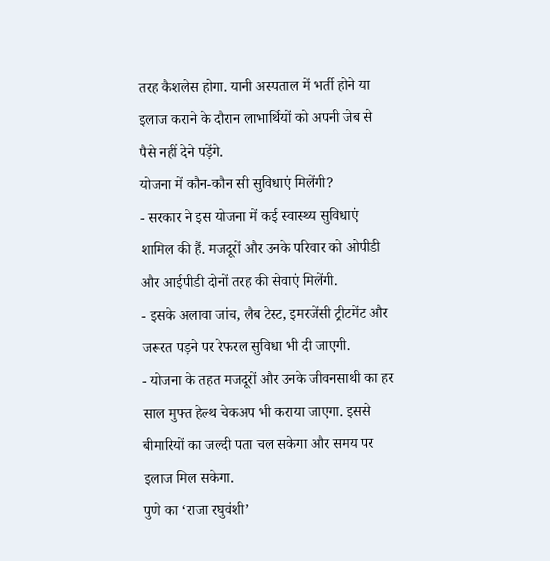तरह कैशलेस होगा. यानी अस्पताल में भर्ती होने या इलाज कराने के दौरान लाभार्थियों को अपनी जेब से पैसे नहीं देने पड़ेंगे.
योजना में कौन-कौन सी सुविधाएं मिलेंगी?
- सरकार ने इस योजना में कई स्वास्थ्य सुविधाएं शामिल की हैं. मजदूरों और उनके परिवार को ओपीडी और आईपीडी दोनों तरह की सेवाएं मिलेंगी.
- इसके अलावा जांच, लैब टेस्ट, इमरजेंसी ट्रीटमेंट और जरूरत पड़ने पर रेफरल सुविधा भी दी जाएगी.
- योजना के तहत मजदूरों और उनके जीवनसाथी का हर साल मुफ्त हेल्थ चेकअप भी कराया जाएगा. इससे बीमारियों का जल्दी पता चल सकेगा और समय पर इलाज मिल सकेगा.
पुणे का ‘राजा रघुवंशी’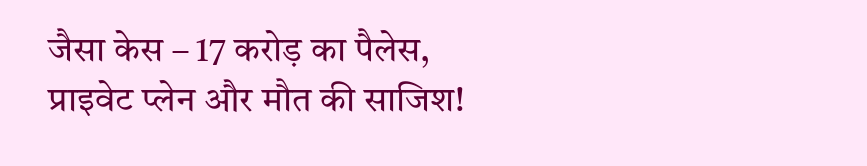जैसा केस – 17 करोड़ का पैलेस, प्राइवेट प्लेन और मौत की साजिश!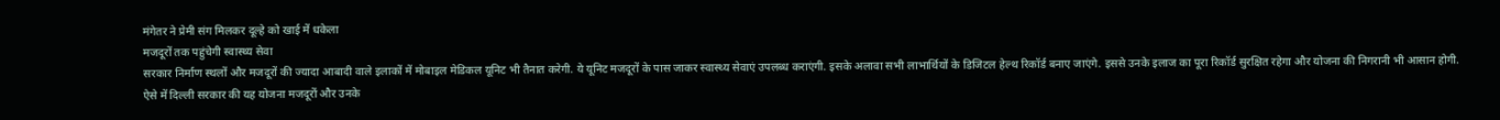मंगेतर ने प्रेमी संग मिलकर दूल्हे को खाई में धकेला
मजदूरों तक पहुंचेगी स्वास्थ्य सेवा
सरकार निर्माण स्थलों और मजदूरों की ज्यादा आबादी वाले इलाकों में मोबाइल मेडिकल यूनिट भी तैनात करेगी. ये यूनिट मजदूरों के पास जाकर स्वास्थ्य सेवाएं उपलब्ध कराएंगी. इसके अलावा सभी लाभार्थियों के डिजिटल हेल्थ रिकॉर्ड बनाए जाएंगे. इससे उनके इलाज का पूरा रिकॉर्ड सुरक्षित रहेगा और योजना की निगरानी भी आसान होगी.
ऐसे में दिल्ली सरकार की यह योजना मजदूरों और उनके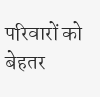परिवारों को बेहतर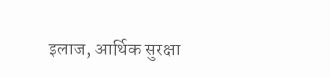इलाज, आर्थिक सुरक्षा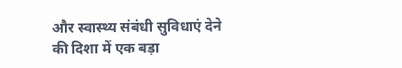और स्वास्थ्य संबंधी सुविधाएं देने की दिशा में एक बड़ा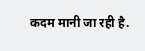कदम मानी जा रही है.